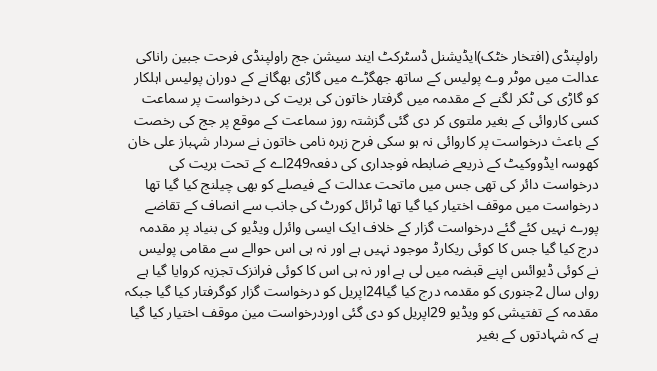راولپنڈی (افتخار خٹک)ایڈیشنل ڈسٹرکٹ ایند سیشن جج راولپنڈی فرحت جبین راناکی عدالت میں موٹر وے پولیس کے ساتھ جھگڑے میں گاڑی بھگانے کے دوران پولیس اہلکار کو گاڑی کی ٹکر لگنے کے مقدمہ میں گرفتار خاتون کی بریت کی درخواست پر سماعت کسی کاروائی کے بغیر ملتوی کر دی گئی گزشتہ روز سماعت کے موقع پر جج کی رخصت کے باعث درخواست پر کاروائی نہ ہو سکی فرح زہرہ نامی خاتون نے سردار شہباز علی خان کھوسہ ایڈووکیٹ کے ذریعے ضابطہ فوجداری کی دفعہ249اے کے تحت بریت کی درخواست دائر کی تھی جس میں ماتحت عدالت کے فیصلے کو بھی چیلنج کیا گیا تھا درخواست میں موقف اختیار کیا گیا تھا ٹرائل کورٹ کی جانب سے انصاف کے تقاضے پورے نہیں کئے گئے درخواست گزار کے خلاف ایک ایسی وائرل ویڈیو کی بنیاد پر مقدمہ درج کیا گیا جس کا کوئی ریکارڈ موجود نہیں ہے اور نہ ہی اس حوالے سے مقامی پولیس نے کوئی ڈیوائس اپنے قبضہ میں لی ہے اور نہ ہی اس کا کوئی فرانزک تجزیہ کروایا گیا ہے رواں سال 2جنوری کو مقدمہ درج کیا گیا24اپریل کو درخواست گزار کوگرفتار کیا گیا جبکہ مقدمہ کے تفتیشی کو ویڈیو 29اپریل کو دی گئی اوردرخواست مین موقف اختیار کیا گیا ہے کہ شہادتوں کے بغیر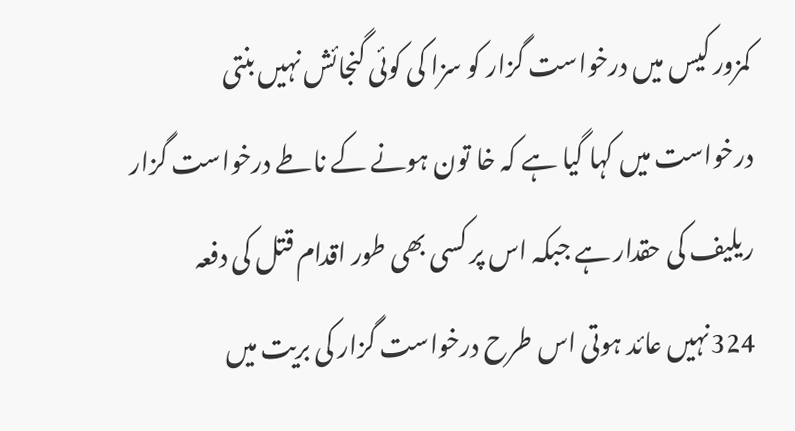کمزور کیس میں درخواست گزار کو سزا کی کوئی گنجائش نہیں بنتی درخواست میں کہا گیا ہے کہ خا تون ہونے کے ناطے درخواست گزار ریلیف کی حقدار ہے جبکہ اس پر کسی بھی طور اقدام قتل کی دفعہ 324نہیں عائد ہوتی اس طرح درخواست گزار کی بریت میں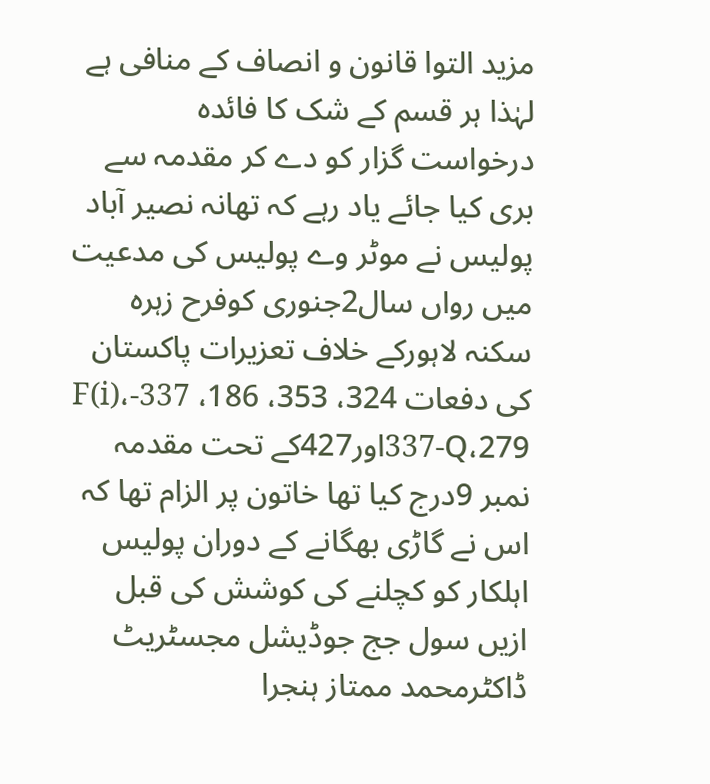مزید التوا قانون و انصاف کے منافی ہے لہٰذا ہر قسم کے شک کا فائدہ درخواست گزار کو دے کر مقدمہ سے بری کیا جائے یاد رہے کہ تھانہ نصیر آباد پولیس نے موٹر وے پولیس کی مدعیت میں رواں سال2جنوری کوفرح زہرہ سکنہ لاہورکے خلاف تعزیرات پاکستان کی دفعات 324، 353، 186، 337-F(i)، 337-Q،279اور427کے تحت مقدمہ نمبر 9درج کیا تھا خاتون پر الزام تھا کہ اس نے گاڑی بھگانے کے دوران پولیس اہلکار کو کچلنے کی کوشش کی قبل ازیں سول جج جوڈیشل مجسٹریٹ ڈاکٹرمحمد ممتاز ہنجرا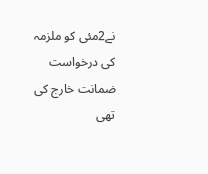نے2مئی کو ملزمہ کی درخواست ضمانت خارج کی تھی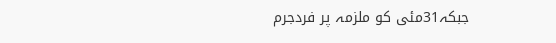جبکہ31مئی کو ملزمہ پر فردجرم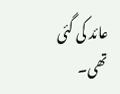عائد کی گئی تھی۔